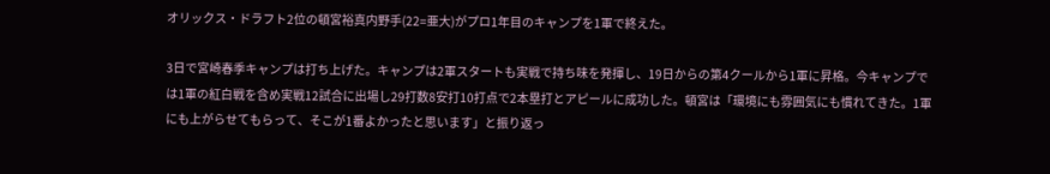オリックス・ドラフト2位の頓宮裕真内野手(22=亜大)がプロ1年目のキャンプを1軍で終えた。

3日で宮崎春季キャンプは打ち上げた。キャンプは2軍スタートも実戦で持ち味を発揮し、19日からの第4クールから1軍に昇格。今キャンプでは1軍の紅白戦を含め実戦12試合に出場し29打数8安打10打点で2本塁打とアピールに成功した。頓宮は「環境にも雰囲気にも慣れてきた。1軍にも上がらせてもらって、そこが1番よかったと思います」と振り返っ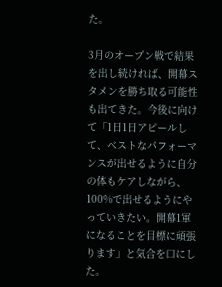た。

3月のオープン戦で結果を出し続ければ、開幕スタメンを勝ち取る可能性も出てきた。今後に向けて「1日1日アピールして、ベストなパフォーマンスが出せるように自分の体もケアしながら、100%で出せるようにやっていきたい。開幕1軍になることを目標に頑張ります」と気合を口にした。